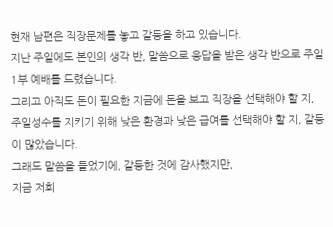현재 남편은 직장문제를 놓고 갈등을 하고 있습니다.
지난 주일에도 본인의 생각 반, 말씀으로 응답을 받은 생각 반으로 주일 1부 예배를 드렸습니다.
그리고 아직도 돈이 필요한 지금에 돈을 보고 직장을 선택해야 할 지,
주일성수를 지키기 위해 낮은 환경과 낮은 급여를 선택해야 할 지, 갈등이 많았습니다.
그래도 말씀을 들었기에, 갈등한 것에 감사했지만,
지금 저희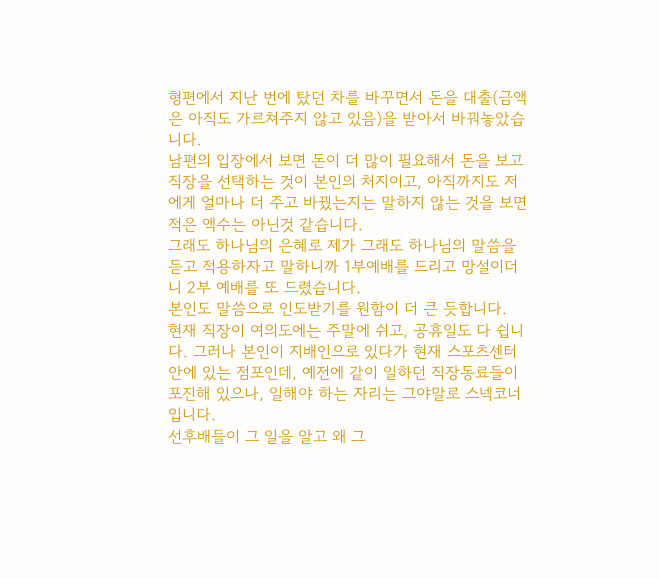형편에서 지난 번에 탔던 차를 바꾸면서 돈을 대출(금액은 아직도 가르쳐주지 않고 있음)을 받아서 바꿔놓았습니다.
남편의 입장에서 보면 돈이 더 많이 필요해서 돈을 보고 직장을 선택하는 것이 본인의 처지이고, 아직까지도 저에게 얼마나 더 주고 바꿨는지는 말하지 않는 것을 보면 적은 액수는 아닌것 같습니다.
그래도 하나님의 은혜로 제가 그래도 하나님의 말씀을 듣고 적용하자고 말하니까 1부예배를 드리고 망설이더니 2부 예배를 또 드렸습니다.
본인도 말씀으로 인도받기를 원함이 더 큰 듯합니다.
현재 직장이 여의도에는 주말에 쉬고, 공휴일도 다 쉽니다. 그러나 본인이 지배인으로 있다가 현재 스포츠센터 안에 있는 점포인데, 예전에 같이 일하던 직장동료들이 포진해 있으나, 일해야 하는 자리는 그야말로 스넥코너입니다.
선후배들이 그 일을 알고 왜 그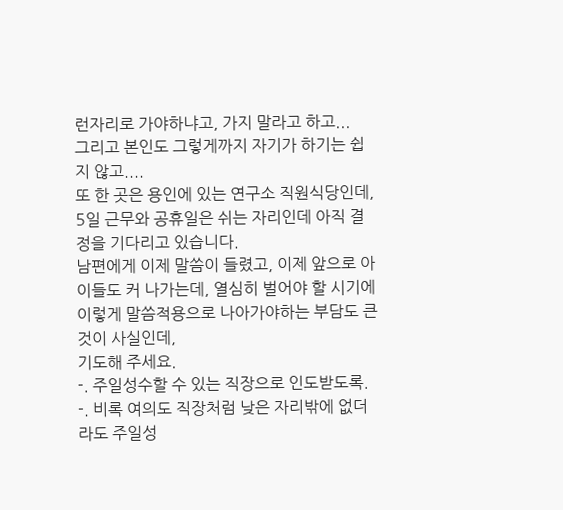런자리로 가야하냐고, 가지 말라고 하고...
그리고 본인도 그렇게까지 자기가 하기는 쉽지 않고....
또 한 곳은 용인에 있는 연구소 직원식당인데, 5일 근무와 공휴일은 쉬는 자리인데 아직 결정을 기다리고 있습니다.
남편에게 이제 말씀이 들렸고, 이제 앞으로 아이들도 커 나가는데, 열심히 벌어야 할 시기에 이렇게 말씀적용으로 나아가야하는 부담도 큰 것이 사실인데,
기도해 주세요.
-. 주일성수할 수 있는 직장으로 인도받도록.
-. 비록 여의도 직장처럼 낮은 자리밖에 없더라도 주일성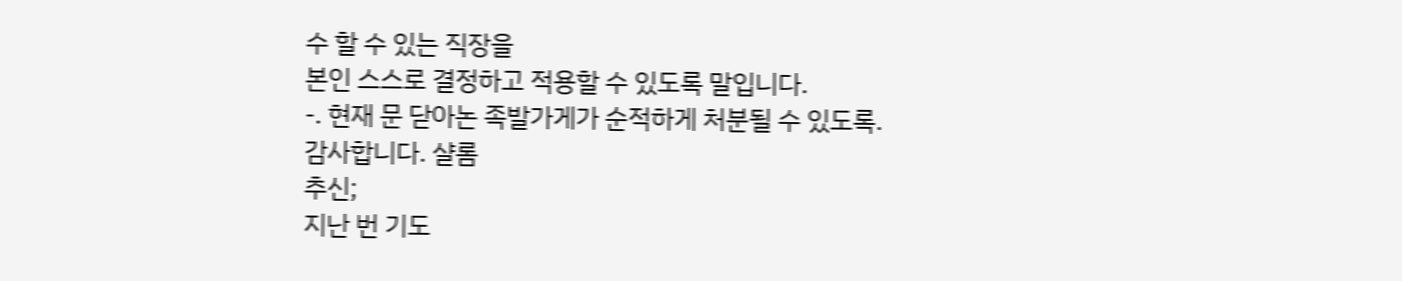수 할 수 있는 직장을
본인 스스로 결정하고 적용할 수 있도록 말입니다.
-. 현재 문 닫아논 족발가게가 순적하게 처분될 수 있도록.
감사합니다. 샬롬
추신;
지난 번 기도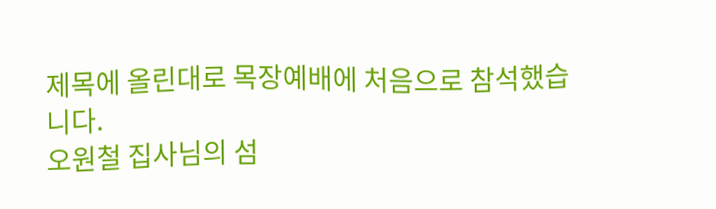제목에 올린대로 목장예배에 처음으로 참석했습니다.
오원철 집사님의 섬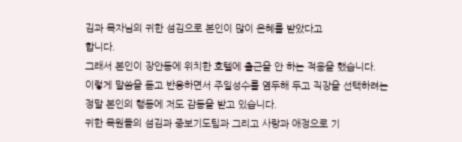김과 목자님의 귀한 섬김으로 본인이 많이 은혜를 받았다고
합니다.
그래서 본인이 장안동에 위치한 호텔에 출근을 안 하는 적용을 했습니다.
이렇게 말씀을 듣고 반응하면서 주일성수를 염두해 두고 직장을 선택하려는
정말 본인의 행동에 저도 감동을 받고 있습니다.
귀한 목원들의 섬김과 중보기도팀과 그리고 사랑과 애정으로 기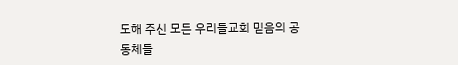도해 주신 모든 우리들교회 믿음의 공동체들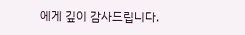에게 깊이 감사드립니다.